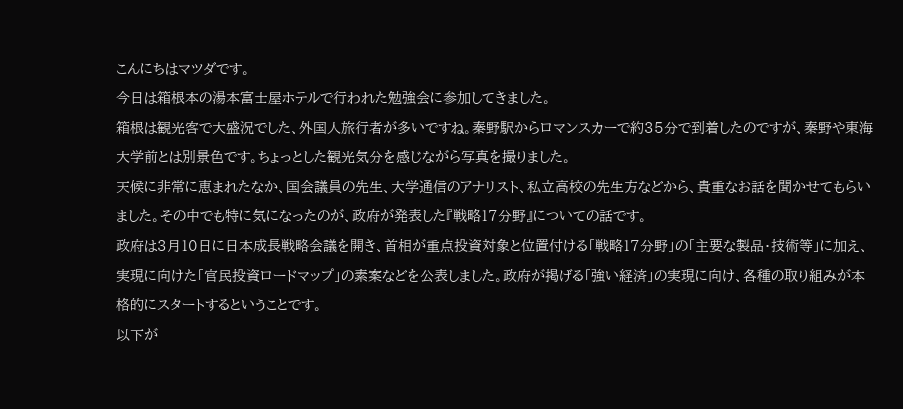こんにちはマツダです。
今日は箱根本の湯本富士屋ホテルで行われた勉強会に参加してきました。
箱根は観光客で大盛況でした、外国人旅行者が多いですね。秦野駅からロマンスカーで約35分で到着したのですが、秦野や東海大学前とは別景色です。ちょっとした観光気分を感じながら写真を撮りました。
天候に非常に恵まれたなか、国会議員の先生、大学通信のアナリスト、私立高校の先生方などから、貴重なお話を聞かせてもらいました。その中でも特に気になったのが、政府が発表した『戦略17分野』についての話です。
政府は3月10日に日本成長戦略会議を開き、首相が重点投資対象と位置付ける「戦略17分野」の「主要な製品・技術等」に加え、実現に向けた「官民投資ロードマップ」の素案などを公表しました。政府が掲げる「強い経済」の実現に向け、各種の取り組みが本格的にスタートするということです。
以下が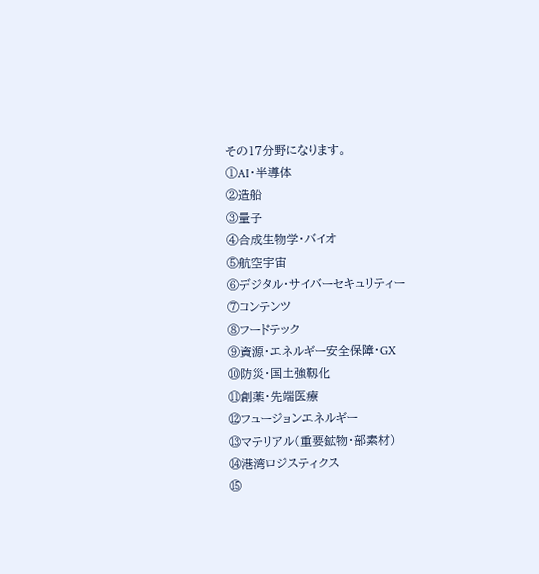その17分野になります。
①AI・半導体
②造船
③量子
④合成生物学・バイオ
⑤航空宇宙
⑥デジタル・サイバーセキュリティー
⑦コンテンツ
⑧フードテック
⑨資源・エネルギー安全保障・GX
⑩防災・国土強靱化
⑪創薬・先端医療
⑫フュージョンエネルギー
⑬マテリアル(重要鉱物・部素材)
⑭港湾ロジスティクス
⑮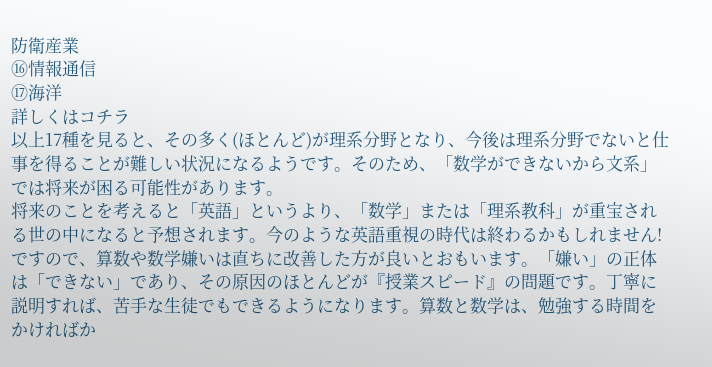防衛産業
⑯情報通信
⑰海洋
詳しくはコチラ
以上17種を見ると、その多く(ほとんど)が理系分野となり、今後は理系分野でないと仕事を得ることが難しい状況になるようです。そのため、「数学ができないから文系」では将来が困る可能性があります。
将来のことを考えると「英語」というより、「数学」または「理系教科」が重宝される世の中になると予想されます。今のような英語重視の時代は終わるかもしれません!
ですので、算数や数学嫌いは直ちに改善した方が良いとおもいます。「嫌い」の正体は「できない」であり、その原因のほとんどが『授業スピード』の問題です。丁寧に説明すれば、苦手な生徒でもできるようになります。算数と数学は、勉強する時間をかければか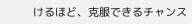けるほど、克服できるチャンス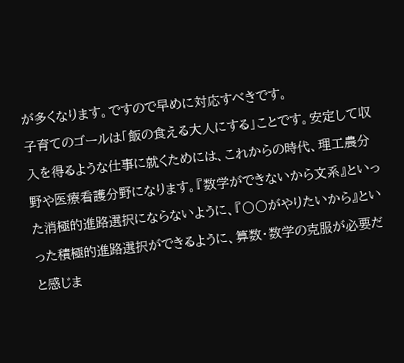が多くなります。ですので早めに対応すべきです。
子育てのゴールは「飯の食える大人にする」ことです。安定して収入を得るような仕事に就くためには、これからの時代、理工農分野や医療看護分野になります。『数学ができないから文系』といった消極的進路選択にならないように、『〇〇がやりたいから』といった積極的進路選択ができるように、算数・数学の克服が必要だと感じま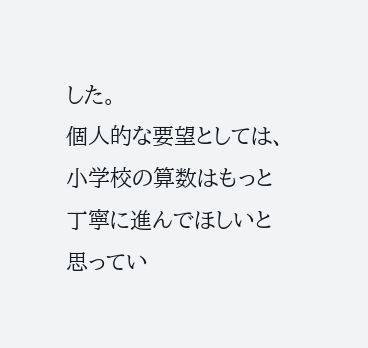した。
個人的な要望としては、小学校の算数はもっと丁寧に進んでほしいと思ってい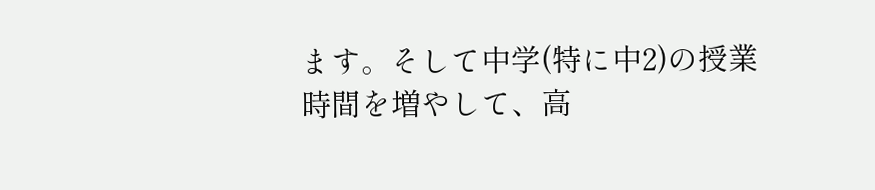ます。そして中学(特に中2)の授業時間を増やして、高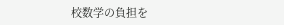校数学の負担を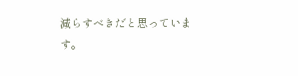減らすべきだと思っています。